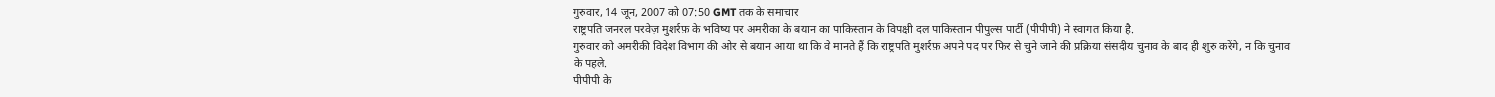गुरुवार, 14 जून, 2007 को 07:50 GMT तक के समाचार
राष्ट्रपति जनरल परवेज़ मुशर्रफ़ के भविष्य पर अमरीका के बयान का पाकिस्तान के विपक्षी दल पाकिस्तान पीपुल्स पार्टी (पीपीपी) ने स्वागत किया है.
गुरुवार को अमरीकी विदेश विभाग की ओर से बयान आया था कि वे मानते हैं कि राष्ट्रपति मुशर्रफ़ अपने पद पर फिर से चुने जाने की प्रक्रिया संसदीय चुनाव के बाद ही शुरु करेंगे, न कि चुनाव के पहले.
पीपीपी के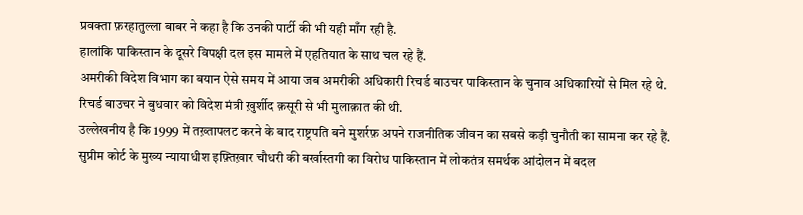प्रवक्ता फ़रहातुल्ला बाबर ने कहा है कि उनकी पार्टी की भी यही माँग रही है.
हालांकि पाकिस्तान के दूसरे विपक्षी दल इस मामले में एहतियात के साथ चल रहे हैं.
अमरीकी विदेश विभाग का बयान ऐसे समय में आया जब अमरीकी अधिकारी रिचर्ड बाउचर पाकिस्तान के चुनाव अधिकारियों से मिल रहे थे.
रिचर्ड बाउचर ने बुधवार को विदेश मंत्री ख़ुर्शीद क़सूरी से भी मुलाक़ात की थी.
उल्लेखनीय है कि 1999 में तख़्तापलट करने के बाद राष्ट्रपति बने मुशर्रफ़ अपने राजनीतिक जीवन का सबसे कड़ी चुनौती का सामना कर रहे हैं.
सुप्रीम कोर्ट के मुख्य न्यायाधीश इफ़्तिख़ार चौधरी की बर्खास्तगी का विरोध पाकिस्तान में लोकतंत्र समर्थक आंदोलन में बदल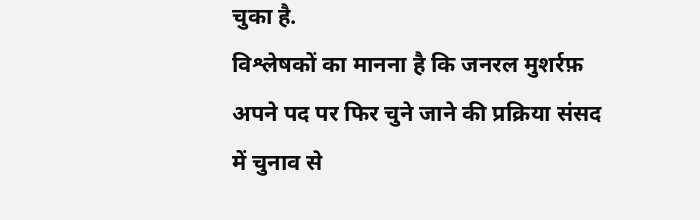चुका है.
विश्लेषकों का मानना है कि जनरल मुशर्रफ़ अपने पद पर फिर चुने जाने की प्रक्रिया संसद में चुनाव से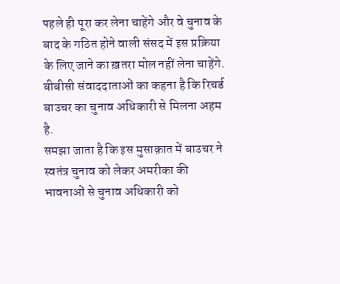पहले ही पूरा कर लेना चाहेंगे और वे चुनाव के बाद के गठित होने वाली संसद में इस प्रक्रिया के लिए जाने का ख़तरा मोल नहीं लेना चाहेंगे.
बीबीसी संवाददाताओं का कहना है कि रिचर्ड बाउचर का चुनाव अधिकारी से मिलना अहम है.
समझा जाता है कि इस मुसाक़ात में बाउचर ने स्वतंत्र चुनाव को लेकर अमरीका की भावनाओं से चुनाव अधिकारी को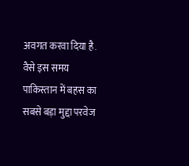अवगत करवा दिया है.
वैसे इस समय पाकिस्तान में बहस का सबसे बड़ा मुद्दा परवेज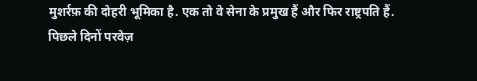मुशर्रफ़ की दोहरी भूमिका है. एक तो वे सेना के प्रमुख हैं और फिर राष्ट्रपति हैं.
पिछले दिनों परवेज़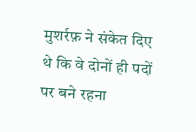मुशर्रफ़ ने संकेत दिए थे कि वे दोनों ही पदों पर बने रहना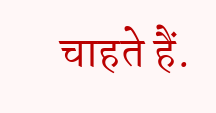चाहते हैं.